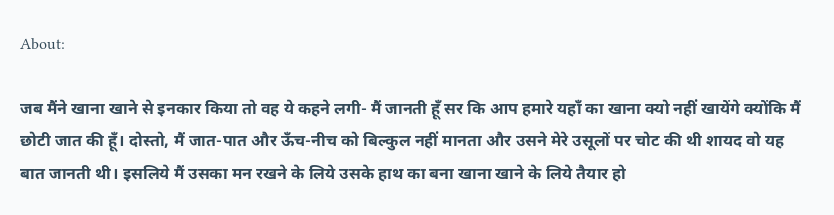About:

जब मैंने खाना खाने से इनकार किया तो वह ये कहने लगी- मैं जानती हूँ सर कि आप हमारे यहाँ का खाना क्यो नहीं खायेंगे क्योंकि मैं छोटी जात की हूँ। दोस्तो, मैं जात-पात और ऊँच-नीच को बिल्कुल नहीं मानता और उसने मेरे उसूलों पर चोट की थी शायद वो यह बात जानती थी। इसलिये मैं उसका मन रखने के लिये उसके हाथ का बना खाना खाने के लिये तैयार हो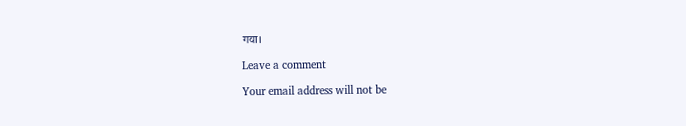गया।

Leave a comment

Your email address will not be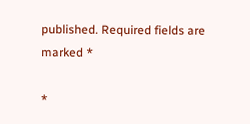published. Required fields are marked *

*